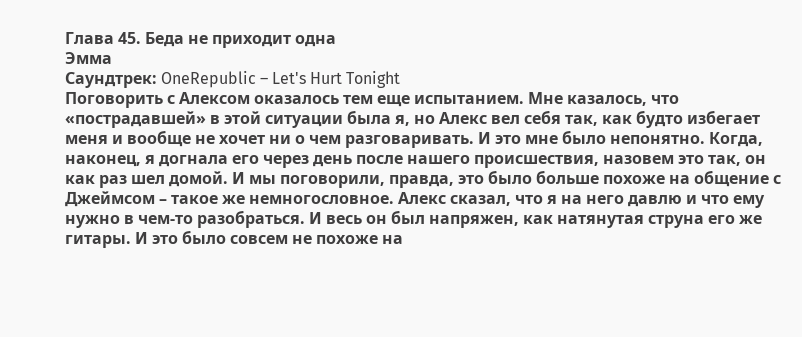Глава 45. Беда не приходит одна
Эмма
Саундтрек: OneRepublic – Let's Hurt Tonight
Поговорить с Алексом оказалось тем еще испытанием. Мне казалось, что «пострадавшей» в этой ситуации была я, но Алекс вел себя так, как будто избегает меня и вообще не хочет ни о чем разговаривать. И это мне было непонятно. Когда, наконец, я догнала его через день после нашего происшествия, назовем это так, он как раз шел домой. И мы поговорили, правда, это было больше похоже на общение с Джеймсом – такое же немногословное. Алекс сказал, что я на него давлю и что ему нужно в чем-то разобраться. И весь он был напряжен, как натянутая струна его же гитары. И это было совсем не похоже на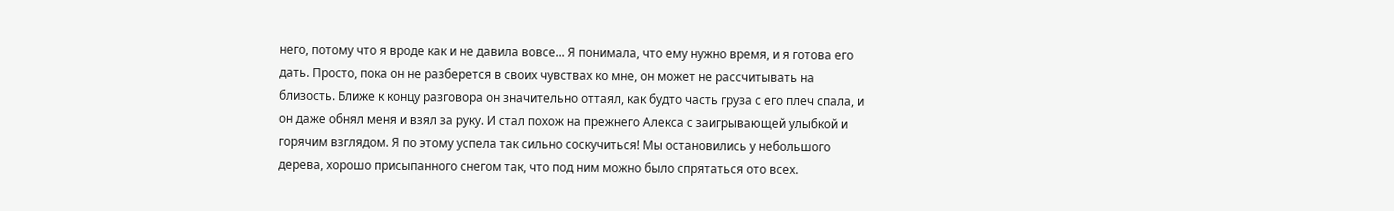него, потому что я вроде как и не давила вовсе... Я понимала, что ему нужно время, и я готова его дать. Просто, пока он не разберется в своих чувствах ко мне, он может не рассчитывать на близость. Ближе к концу разговора он значительно оттаял, как будто часть груза с его плеч спала, и он даже обнял меня и взял за руку. И стал похож на прежнего Алекса с заигрывающей улыбкой и горячим взглядом. Я по этому успела так сильно соскучиться! Мы остановились у небольшого дерева, хорошо присыпанного снегом так, что под ним можно было спрятаться ото всех.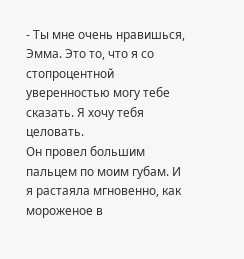- Ты мне очень нравишься, Эмма. Это то, что я со стопроцентной уверенностью могу тебе сказать. Я хочу тебя целовать.
Он провел большим пальцем по моим губам. И я растаяла мгновенно, как мороженое в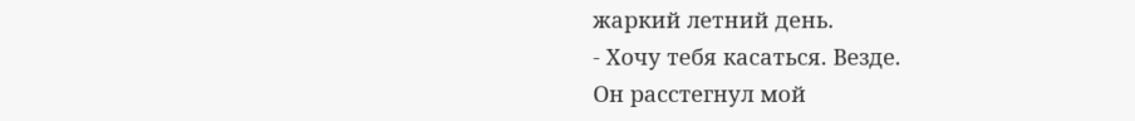жаркий летний день.
- Хочу тебя касаться. Везде.
Он расстегнул мой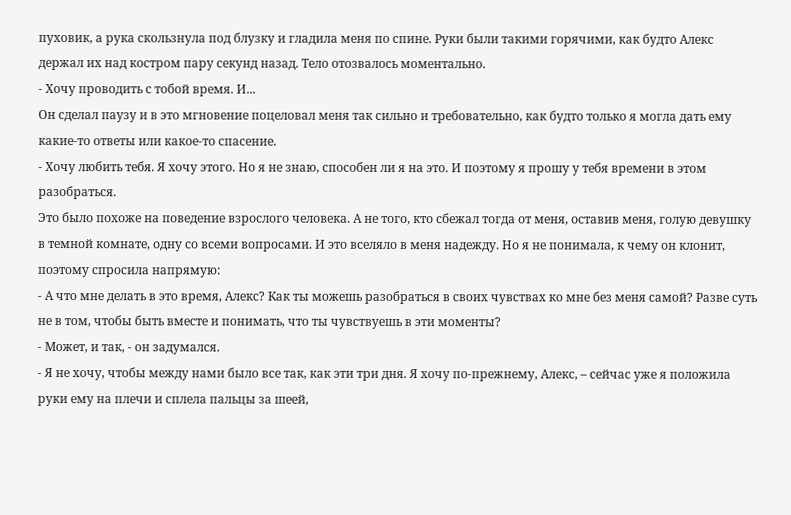пуховик, а рука скользнула под блузку и гладила меня по спине. Руки были такими горячими, как будто Алекс держал их над костром пару секунд назад. Тело отозвалось моментально.
- Хочу проводить с тобой время. И...
Он сделал паузу и в это мгновение поцеловал меня так сильно и требовательно, как будто только я могла дать ему какие-то ответы или какое-то спасение.
- Хочу любить тебя. Я хочу этого. Но я не знаю, способен ли я на это. И поэтому я прошу у тебя времени в этом разобраться.
Это было похоже на поведение взрослого человека. А не того, кто сбежал тогда от меня, оставив меня, голую девушку в темной комнате, одну со всеми вопросами. И это вселяло в меня надежду. Но я не понимала, к чему он клонит, поэтому спросила напрямую:
- А что мне делать в это время, Алекс? Как ты можешь разобраться в своих чувствах ко мне без меня самой? Разве суть не в том, чтобы быть вместе и понимать, что ты чувствуешь в эти моменты?
- Может, и так, - он задумался.
- Я не хочу, чтобы между нами было все так, как эти три дня. Я хочу по-прежнему, Алекс, – сейчас уже я положила руки ему на плечи и сплела пальцы за шеей,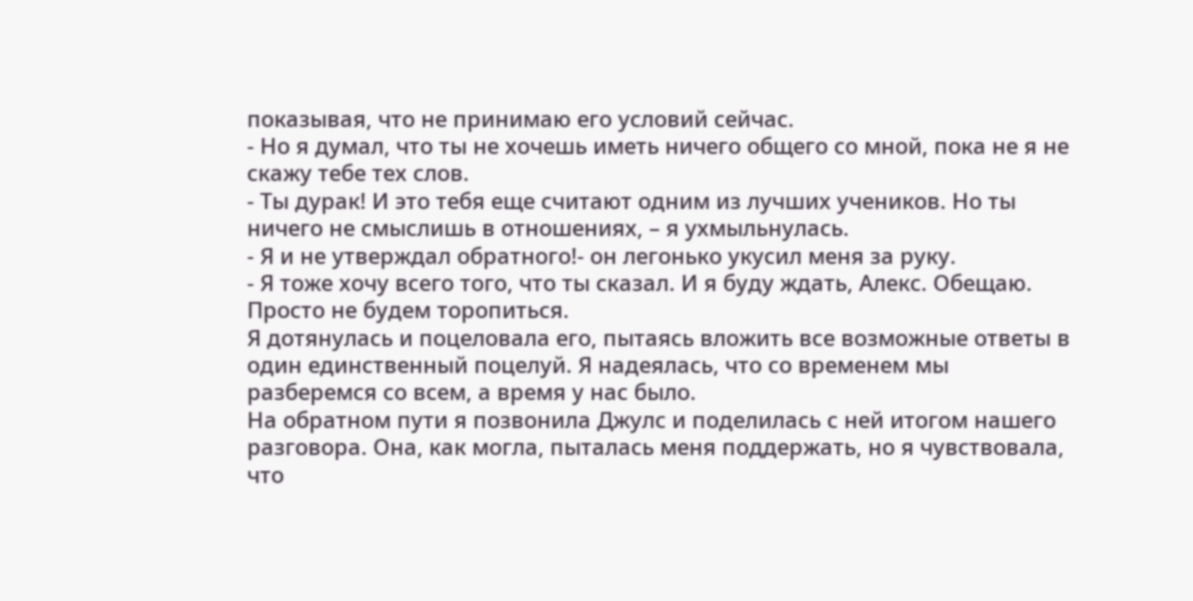показывая, что не принимаю его условий сейчас.
- Но я думал, что ты не хочешь иметь ничего общего со мной, пока не я не скажу тебе тех слов.
- Ты дурак! И это тебя еще считают одним из лучших учеников. Но ты ничего не смыслишь в отношениях, – я ухмыльнулась.
- Я и не утверждал обратного!- он легонько укусил меня за руку.
- Я тоже хочу всего того, что ты сказал. И я буду ждать, Алекс. Обещаю. Просто не будем торопиться.
Я дотянулась и поцеловала его, пытаясь вложить все возможные ответы в один единственный поцелуй. Я надеялась, что со временем мы разберемся со всем, а время у нас было.
На обратном пути я позвонила Джулс и поделилась с ней итогом нашего разговора. Она, как могла, пыталась меня поддержать, но я чувствовала, что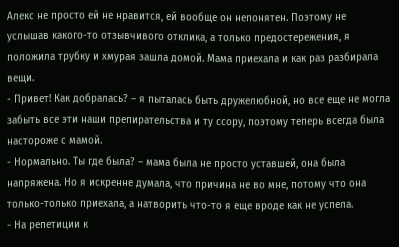Алекс не просто ей не нравится, ей вообще он непонятен. Поэтому не услышав какого-то отзывчивого отклика, а только предостережения, я положила трубку и хмурая зашла домой. Мама приехала и как раз разбирала вещи.
- Привет! Как добралась? – я пыталась быть дружелюбной, но все еще не могла забыть все эти наши препирательства и ту ссору, поэтому теперь всегда была настороже с мамой.
- Нормально. Ты где была? – мама была не просто уставшей, она была напряжена. Но я искренне думала, что причина не во мне, потому что она только-только приехала, а натворить что-то я еще вроде как не успела.
- На репетиции к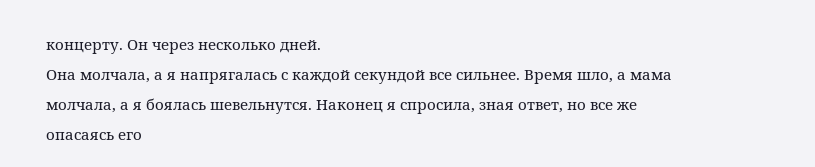концерту. Он через несколько дней.
Она молчала, а я напрягалась с каждой секундой все сильнее. Время шло, а мама молчала, а я боялась шевельнутся. Наконец я спросила, зная ответ, но все же опасаясь его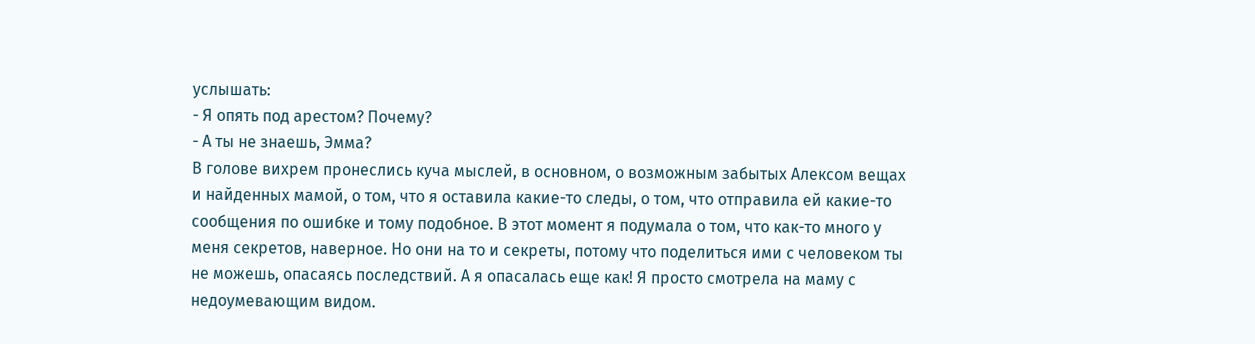услышать:
- Я опять под арестом? Почему?
- А ты не знаешь, Эмма?
В голове вихрем пронеслись куча мыслей, в основном, о возможным забытых Алексом вещах и найденных мамой, о том, что я оставила какие-то следы, о том, что отправила ей какие-то сообщения по ошибке и тому подобное. В этот момент я подумала о том, что как-то много у меня секретов, наверное. Но они на то и секреты, потому что поделиться ими с человеком ты не можешь, опасаясь последствий. А я опасалась еще как! Я просто смотрела на маму с недоумевающим видом.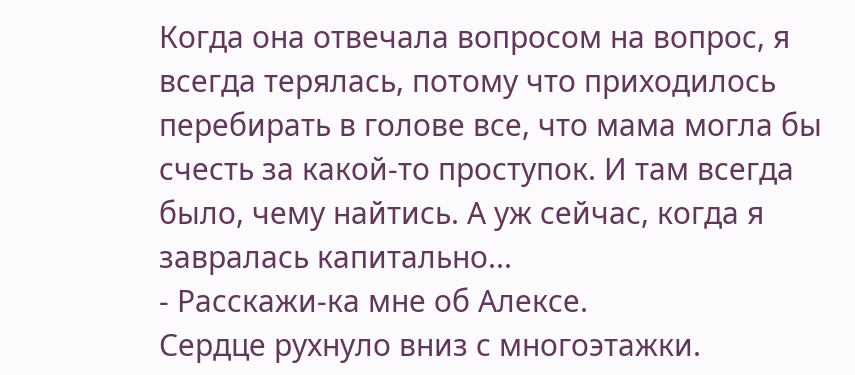Когда она отвечала вопросом на вопрос, я всегда терялась, потому что приходилось перебирать в голове все, что мама могла бы счесть за какой-то проступок. И там всегда было, чему найтись. А уж сейчас, когда я завралась капитально...
- Расскажи-ка мне об Алексе.
Сердце рухнуло вниз с многоэтажки.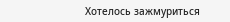Хотелось зажмуриться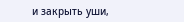и закрыть уши,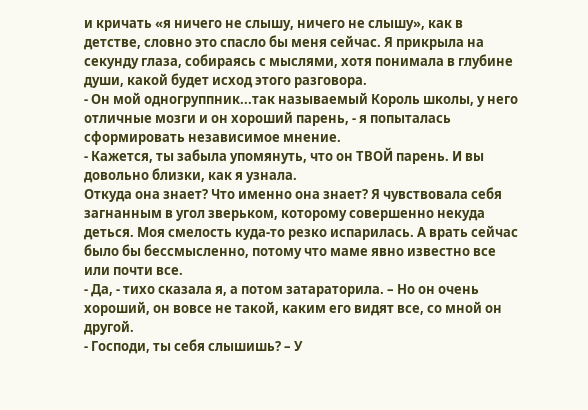и кричать «я ничего не слышу, ничего не слышу», как в детстве, словно это спасло бы меня сейчас. Я прикрыла на секунду глаза, собираясь с мыслями, хотя понимала в глубине души, какой будет исход этого разговора.
- Он мой одногруппник...так называемый Король школы, у него отличные мозги и он хороший парень, - я попыталась сформировать независимое мнение.
- Кажется, ты забыла упомянуть, что он ТВОЙ парень. И вы довольно близки, как я узнала.
Откуда она знает? Что именно она знает? Я чувствовала себя загнанным в угол зверьком, которому совершенно некуда деться. Моя смелость куда-то резко испарилась. А врать сейчас было бы бессмысленно, потому что маме явно известно все или почти все.
- Да, - тихо сказала я, а потом затараторила. – Но он очень хороший, он вовсе не такой, каким его видят все, со мной он другой.
- Господи, ты себя слышишь? – У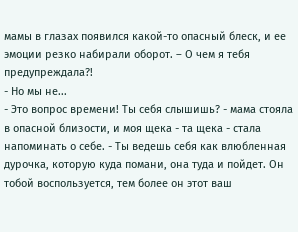мамы в глазах появился какой-то опасный блеск, и ее эмоции резко набирали оборот. – О чем я тебя предупреждала?!
- Но мы не...
- Это вопрос времени! Ты себя слышишь? - мама стояла в опасной близости, и моя щека - та щека - стала напоминать о себе. - Ты ведешь себя как влюбленная дурочка, которую куда помани, она туда и пойдет. Он тобой воспользуется, тем более он этот ваш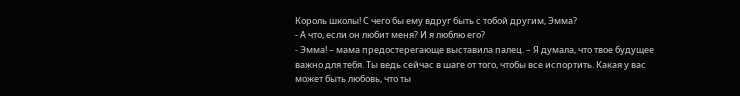Король школы! С чего бы ему вдруг быть с тобой другим, Эмма?
- А что, если он любит меня? И я люблю его?
- Эмма! – мама предостерегающе выставила палец. – Я думала, что твое будущее важно для тебя. Ты ведь сейчас в шаге от того, чтобы все испортить. Какая у вас может быть любовь, что ты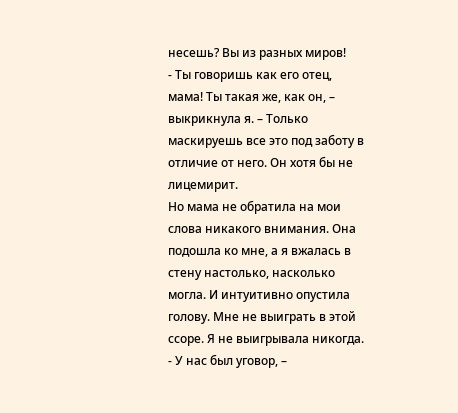несешь? Вы из разных миров!
- Ты говоришь как его отец, мама! Ты такая же, как он, – выкрикнула я. – Только маскируешь все это под заботу в отличие от него. Он хотя бы не лицемирит.
Но мама не обратила на мои слова никакого внимания. Она подошла ко мне, а я вжалась в стену настолько, насколько могла. И интуитивно опустила голову. Мне не выиграть в этой ссоре. Я не выигрывала никогда.
- У нас был уговор, –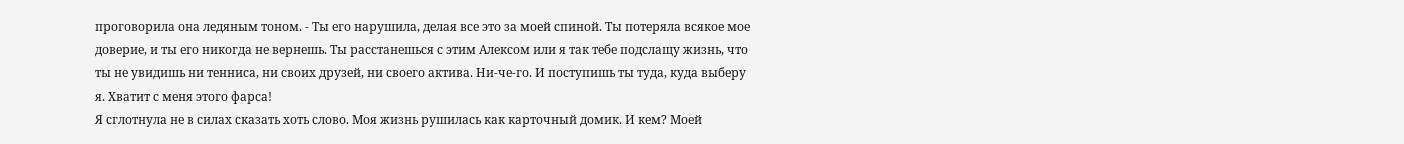проговорила она ледяным тоном. - Ты его нарушила, делая все это за моей спиной. Ты потеряла всякое мое доверие, и ты его никогда не вернешь. Ты расстанешься с этим Алексом или я так тебе подслащу жизнь, что ты не увидишь ни тенниса, ни своих друзей, ни своего актива. Ни-че-го. И поступишь ты туда, куда выберу я. Хватит с меня этого фарса!
Я сглотнула не в силах сказать хоть слово. Моя жизнь рушилась как карточный домик. И кем? Моей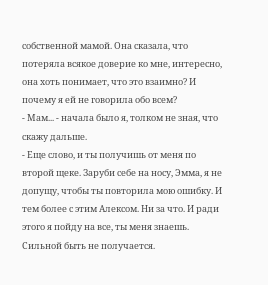собственной мамой. Она сказала, что потеряла всякое доверие ко мне, интересно, она хоть понимает, что это взаимно? И почему я ей не говорила обо всем?
- Мам... - начала было я, толком не зная, что скажу дальше.
- Еще слово, и ты получишь от меня по второй щеке. Заруби себе на носу, Эмма, я не допущу, чтобы ты повторила мою ошибку. И тем более с этим Алексом. Ни за что. И ради этого я пойду на все, ты меня знаешь.
Сильной быть не получается.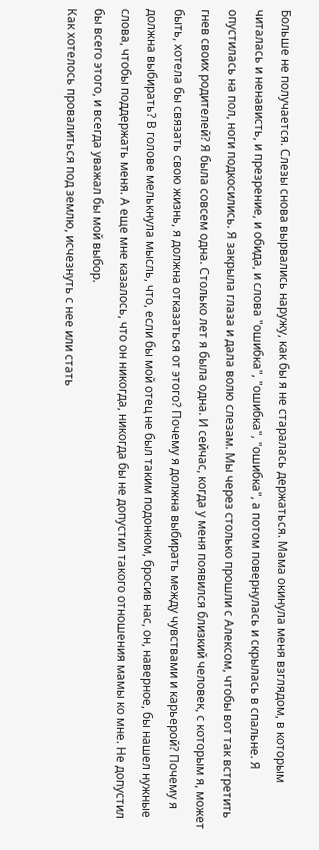Больше не получается. Слезы снова вырвались наружу, как бы я не старалась держаться. Мама окинула меня взглядом, в которым читалась и ненависть, и презрение, и обида, и слова "ошибка", "ошибка", "ошибка", а потом повернулась и скрылась в спальне. Я опустилась на пол, ноги подкосились. Я закрыла глаза и дала волю слезам. Мы через столько прошли с Алексом, чтобы вот так встретить гнев своих родителей? Я была совсем одна. Столько лет я была одна. И сейчас, когда у меня появился близкий человек, с которым я, может быть, хотела бы связать свою жизнь, я должна отказаться от этого? Почему я должна выбирать между чувствами и карьерой? Почему я должна выбирать? В голове мелькнула мысль, что, если бы мой отец не был таким подонком, бросив нас, он, наверное, бы нашел нужные слова, чтобы поддержать меня. А еще мне казалось, что он никогда, никогда бы не допустил такого отношения мамы ко мне. Не допустил бы всего этого, и всегда уважал бы мой выбор.
Как хотелось провалиться под землю, исчезнуть с нее или стать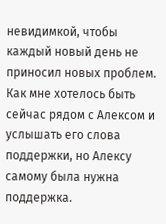невидимкой, чтобы каждый новый день не приносил новых проблем. Как мне хотелось быть сейчас рядом с Алексом и услышать его слова поддержки, но Алексу самому была нужна поддержка.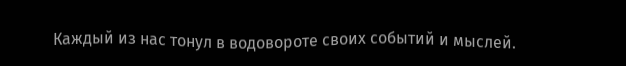Каждый из нас тонул в водовороте своих событий и мыслей.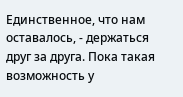Единственное, что нам оставалось, - держаться друг за друга. Пока такая возможность у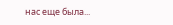нас еще была...